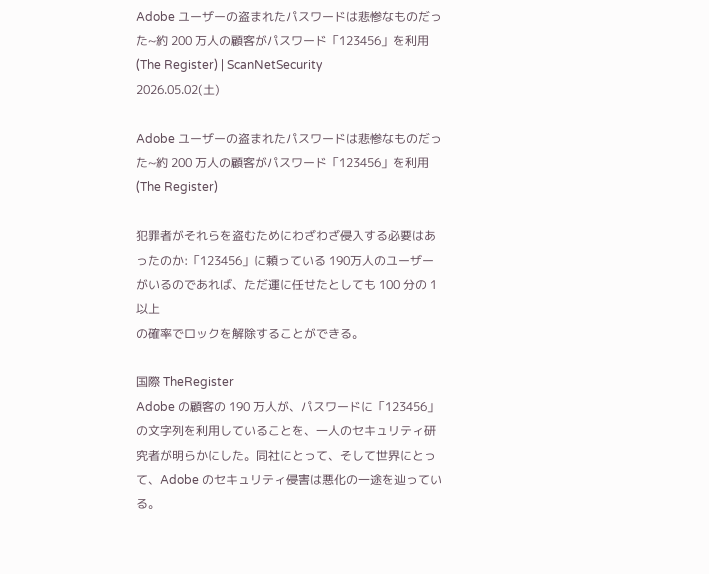Adobe ユーザーの盗まれたパスワードは悲惨なものだった~約 200 万人の顧客がパスワード「123456」を利用(The Register) | ScanNetSecurity
2026.05.02(土)

Adobe ユーザーの盗まれたパスワードは悲惨なものだった~約 200 万人の顧客がパスワード「123456」を利用(The Register)

犯罪者がそれらを盗むためにわざわざ侵入する必要はあったのか:「123456」に頼っている 190万人のユーザーがいるのであれば、ただ運に任せたとしても 100 分の 1 以上
の確率でロックを解除することができる。

国際 TheRegister
Adobe の顧客の 190 万人が、パスワードに「123456」の文字列を利用していることを、一人のセキュリティ研究者が明らかにした。同社にとって、そして世界にとって、Adobe のセキュリティ侵害は悪化の一途を辿っている。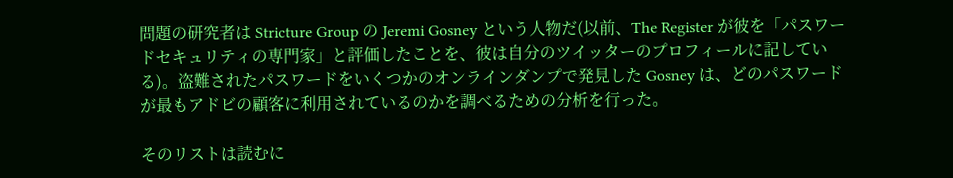問題の研究者は Stricture Group の Jeremi Gosney という人物だ(以前、The Register が彼を「パスワードセキュリティの専門家」と評価したことを、彼は自分のツイッターのプロフィールに記している)。盗難されたパスワードをいくつかのオンラインダンプで発見した Gosney は、どのパスワードが最もアドビの顧客に利用されているのかを調べるための分析を行った。

そのリストは読むに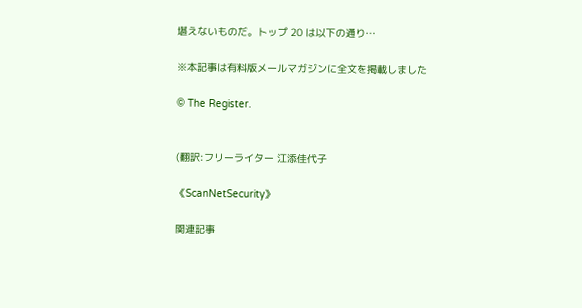堪えないものだ。トップ 20 は以下の通り…

※本記事は有料版メールマガジンに全文を掲載しました

© The Register.


(翻訳:フリーライター 江添佳代子

《ScanNetSecurity》

関連記事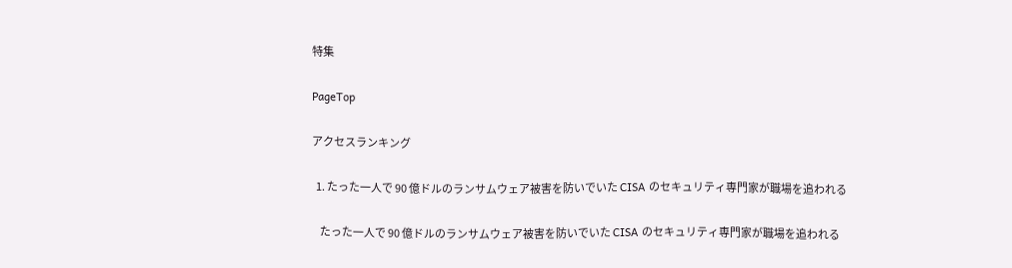特集

PageTop

アクセスランキング

  1. たった一人で 90 億ドルのランサムウェア被害を防いでいた CISA のセキュリティ専門家が職場を追われる

    たった一人で 90 億ドルのランサムウェア被害を防いでいた CISA のセキュリティ専門家が職場を追われる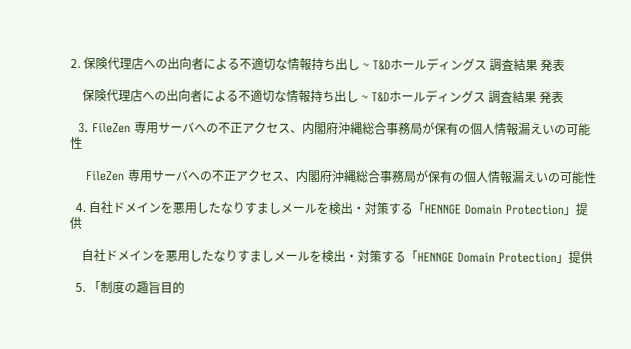2. 保険代理店への出向者による不適切な情報持ち出し ~ T&Dホールディングス 調査結果 発表

    保険代理店への出向者による不適切な情報持ち出し ~ T&Dホールディングス 調査結果 発表

  3. FileZen 専用サーバへの不正アクセス、内閣府沖縄総合事務局が保有の個人情報漏えいの可能性

    FileZen 専用サーバへの不正アクセス、内閣府沖縄総合事務局が保有の個人情報漏えいの可能性

  4. 自社ドメインを悪用したなりすましメールを検出・対策する「HENNGE Domain Protection」提供

    自社ドメインを悪用したなりすましメールを検出・対策する「HENNGE Domain Protection」提供

  5. 「制度の趣旨目的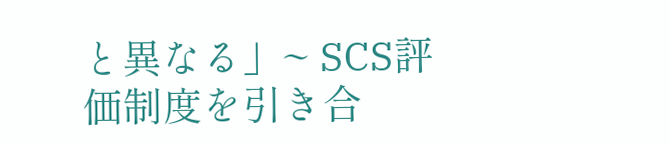と異なる」~ SCS評価制度を引き合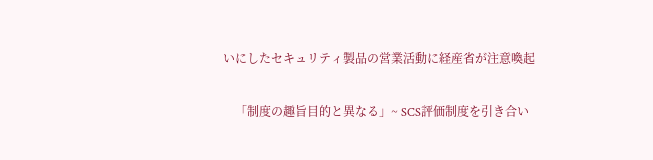いにしたセキュリティ製品の営業活動に経産省が注意喚起

    「制度の趣旨目的と異なる」~ SCS評価制度を引き合い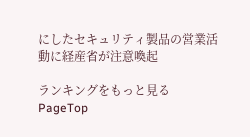にしたセキュリティ製品の営業活動に経産省が注意喚起

ランキングをもっと見る
PageTop